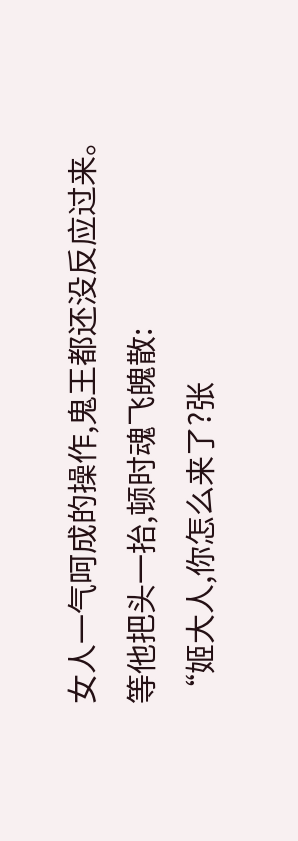女人一气呵成的操作,鬼王都还没反应过来。
等他把头一抬,顿时魂飞魄散:
“姬大人,你怎么来了?张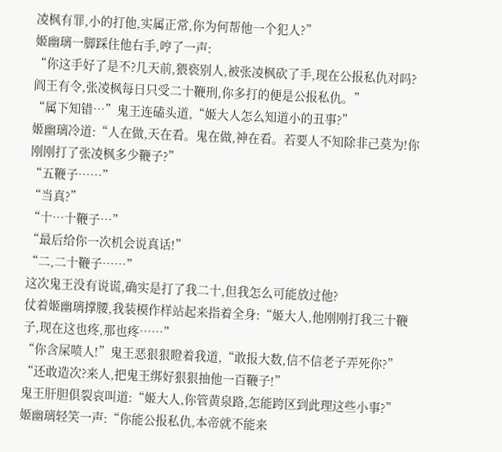凌枫有罪,小的打他,实属正常,你为何帮他一个犯人?”
姬幽璃一脚踩住他右手,哼了一声:
“你这手好了是不?几天前,猥亵别人,被张凌枫砍了手,现在公报私仇对吗?阎王有令,张凌枫每日只受二十鞭刑,你多打的便是公报私仇。”
“属下知错…”鬼王连磕头道,“姬大人怎么知道小的丑事?”
姬幽璃冷道:“人在做,天在看。鬼在做,神在看。若要人不知除非己莫为!你刚刚打了张凌枫多少鞭子?”
“五鞭子……”
“当真?”
“十…十鞭子…”
“最后给你一次机会说真话!”
“二,二十鞭子……”
这次鬼王没有说谎,确实是打了我二十,但我怎么可能放过他?
仗着姬幽璃撑腰,我装模作样站起来指着全身:“姬大人,他刚刚打我三十鞭子,现在这也疼,那也疼……”
“你含屎喷人!”鬼王恶狠狠瞪着我道,“敢报大数,信不信老子弄死你?”
“还敢造次?来人,把鬼王绑好狠狠抽他一百鞭子!”
鬼王肝胆俱裂哀叫道:“姬大人,你管黄泉路,怎能跨区到此理这些小事?”
姬幽璃轻笑一声:“你能公报私仇,本帝就不能来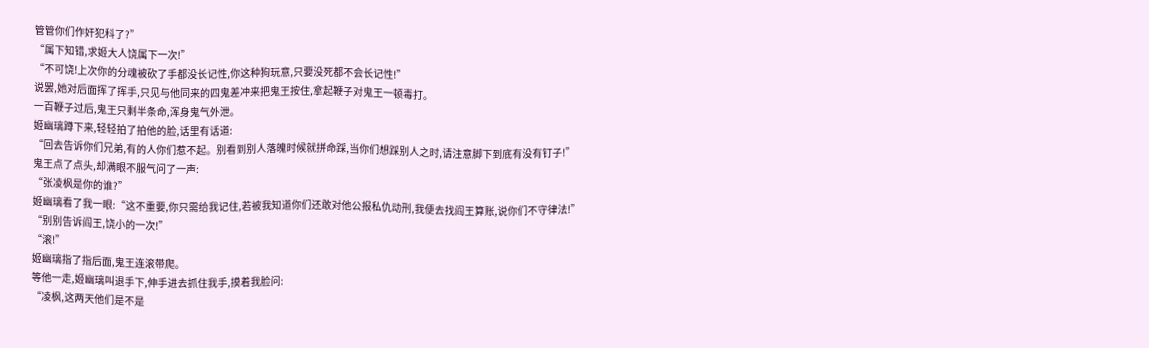管管你们作奸犯科了?”
“属下知错,求姬大人饶属下一次!”
“不可饶!上次你的分魂被砍了手都没长记性,你这种狗玩意,只要没死都不会长记性!”
说罢,她对后面挥了挥手,只见与他同来的四鬼差冲来把鬼王按住,拿起鞭子对鬼王一顿毒打。
一百鞭子过后,鬼王只剩半条命,浑身鬼气外泄。
姬幽璃蹲下来,轻轻拍了拍他的脸,话里有话道:
“回去告诉你们兄弟,有的人你们惹不起。别看到别人落魄时候就拼命踩,当你们想踩别人之时,请注意脚下到底有没有钉子!”
鬼王点了点头,却满眼不服气问了一声:
“张凌枫是你的谁?”
姬幽璃看了我一眼:“这不重要,你只需给我记住,若被我知道你们还敢对他公报私仇动刑,我便去找阎王算账,说你们不守律法!”
“别别告诉阎王,饶小的一次!”
“滚!”
姬幽璃指了指后面,鬼王连滚带爬。
等他一走,姬幽璃叫退手下,伸手进去抓住我手,摸着我脸问:
“凌枫,这两天他们是不是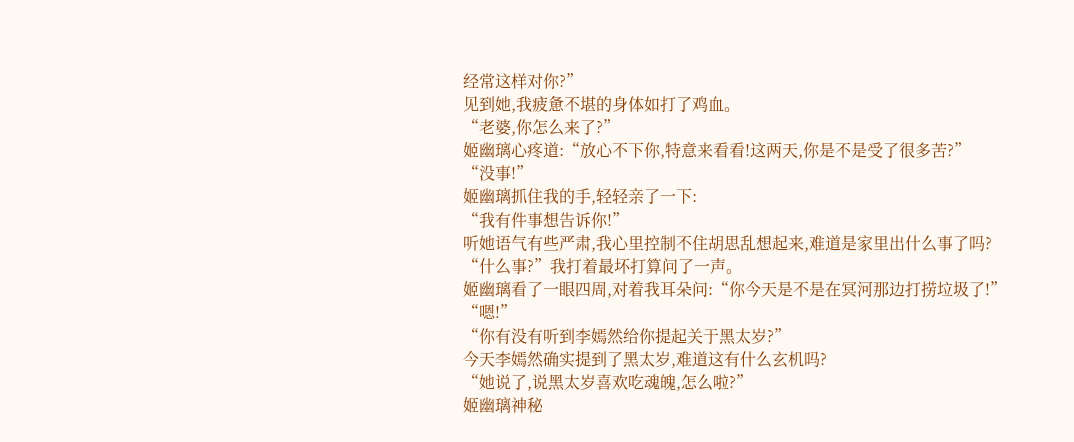经常这样对你?”
见到她,我疲惫不堪的身体如打了鸡血。
“老婆,你怎么来了?”
姬幽璃心疼道:“放心不下你,特意来看看!这两天,你是不是受了很多苦?”
“没事!”
姬幽璃抓住我的手,轻轻亲了一下:
“我有件事想告诉你!”
听她语气有些严肃,我心里控制不住胡思乱想起来,难道是家里出什么事了吗?
“什么事?”我打着最坏打算问了一声。
姬幽璃看了一眼四周,对着我耳朵问:“你今天是不是在冥河那边打捞垃圾了!”
“嗯!”
“你有没有听到李嫣然给你提起关于黑太岁?”
今天李嫣然确实提到了黑太岁,难道这有什么玄机吗?
“她说了,说黑太岁喜欢吃魂魄,怎么啦?”
姬幽璃神秘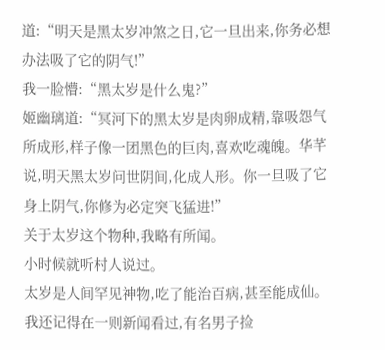道:“明天是黑太岁冲煞之日,它一旦出来,你务必想办法吸了它的阴气!”
我一脸懵:“黑太岁是什么鬼?”
姬幽璃道:“冥河下的黑太岁是肉卵成精,靠吸怨气所成形,样子像一团黑色的巨肉,喜欢吃魂魄。华芊说,明天黑太岁问世阴间,化成人形。你一旦吸了它身上阴气,你修为必定突飞猛进!”
关于太岁这个物种,我略有所闻。
小时候就听村人说过。
太岁是人间罕见神物,吃了能治百病,甚至能成仙。
我还记得在一则新闻看过,有名男子捡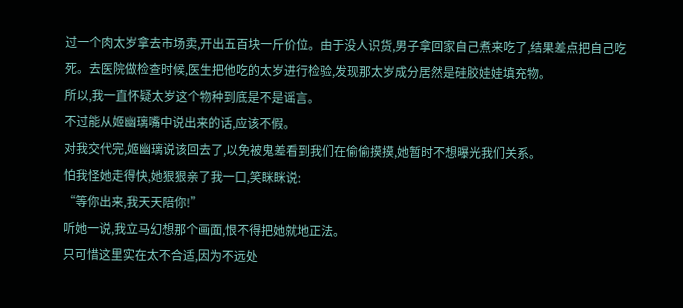过一个肉太岁拿去市场卖,开出五百块一斤价位。由于没人识货,男子拿回家自己煮来吃了,结果差点把自己吃死。去医院做检查时候,医生把他吃的太岁进行检验,发现那太岁成分居然是硅胶娃娃填充物。
所以,我一直怀疑太岁这个物种到底是不是谣言。
不过能从姬幽璃嘴中说出来的话,应该不假。
对我交代完,姬幽璃说该回去了,以免被鬼差看到我们在偷偷摸摸,她暂时不想曝光我们关系。
怕我怪她走得快,她狠狠亲了我一口,笑眯眯说:
“等你出来,我天天陪你!”
听她一说,我立马幻想那个画面,恨不得把她就地正法。
只可惜这里实在太不合适,因为不远处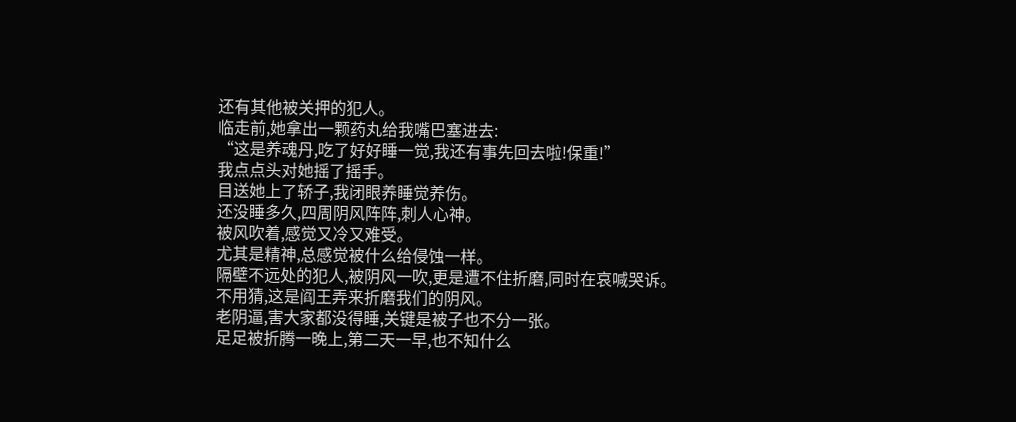还有其他被关押的犯人。
临走前,她拿出一颗药丸给我嘴巴塞进去:
“这是养魂丹,吃了好好睡一觉,我还有事先回去啦!保重!”
我点点头对她摇了摇手。
目送她上了轿子,我闭眼养睡觉养伤。
还没睡多久,四周阴风阵阵,刺人心神。
被风吹着,感觉又冷又难受。
尤其是精神,总感觉被什么给侵蚀一样。
隔壁不远处的犯人,被阴风一吹,更是遭不住折磨,同时在哀喊哭诉。
不用猜,这是阎王弄来折磨我们的阴风。
老阴逼,害大家都没得睡,关键是被子也不分一张。
足足被折腾一晚上,第二天一早,也不知什么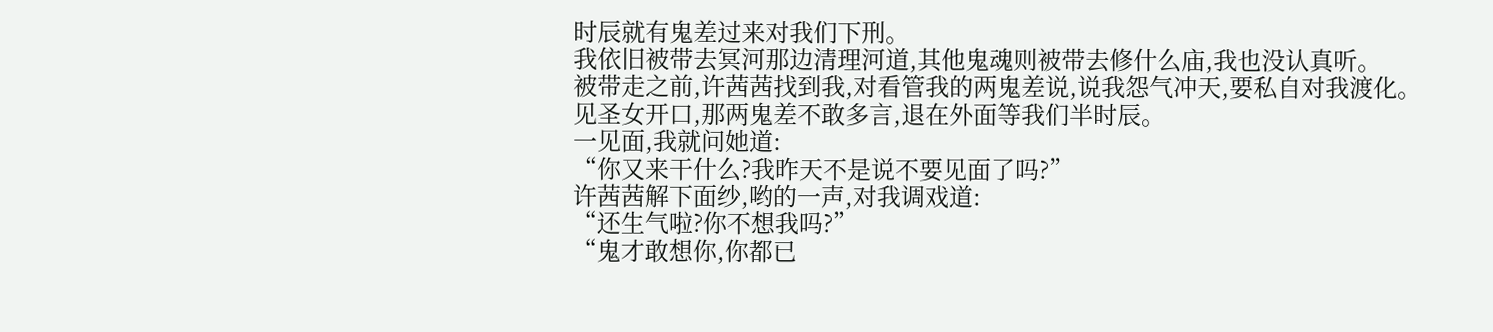时辰就有鬼差过来对我们下刑。
我依旧被带去冥河那边清理河道,其他鬼魂则被带去修什么庙,我也没认真听。
被带走之前,许茜茜找到我,对看管我的两鬼差说,说我怨气冲天,要私自对我渡化。
见圣女开口,那两鬼差不敢多言,退在外面等我们半时辰。
一见面,我就问她道:
“你又来干什么?我昨天不是说不要见面了吗?”
许茜茜解下面纱,哟的一声,对我调戏道:
“还生气啦?你不想我吗?”
“鬼才敢想你,你都已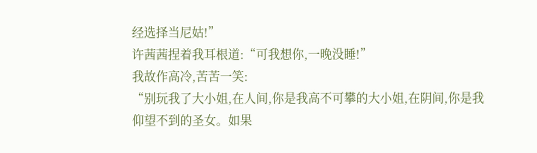经选择当尼姑!”
许茜茜捏着我耳根道:“可我想你,一晚没睡!”
我故作高冷,苦苦一笑:
“别玩我了大小姐,在人间,你是我高不可攀的大小姐,在阴间,你是我仰望不到的圣女。如果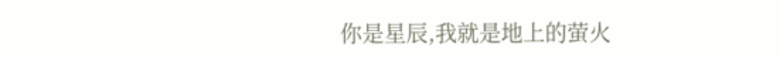你是星辰,我就是地上的萤火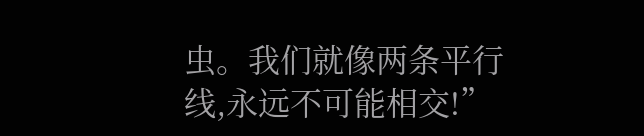虫。我们就像两条平行线,永远不可能相交!”